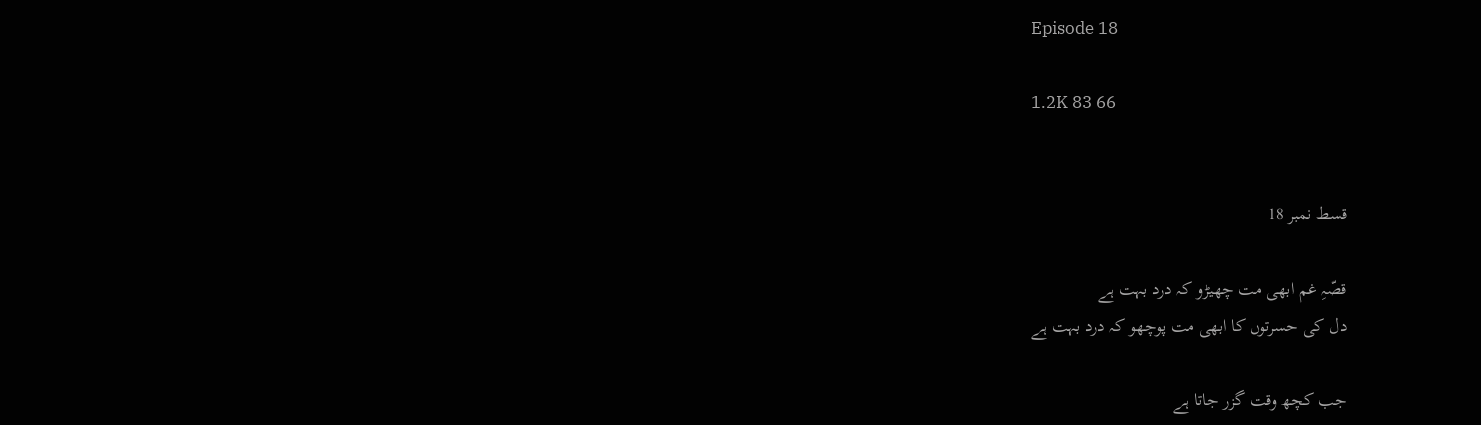Episode 18

1.2K 83 66


قسط نمبر 18

قصّہِ غم ابھی مت چھیڑو کہ درد بہت ہے
دل کی حسرتوں کا ابھی مت پوچھو کہ درد بہت ہے

جب کچھ وقت گزر جاتا ہے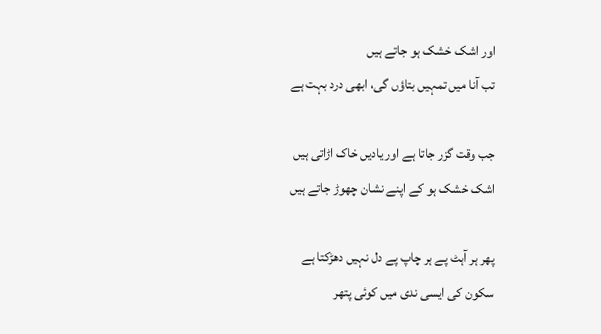اور اشک خشک ہو جاتے ہیں
تب آنا میں تمہیں بتاؤں گی، ابھی درد بہت ہے

جب وقت گزر جاتا ہے اور یادیں خاک اڑاتی ہیں
اشک خشک ہو کے اپنے نشان چھوڑ جاتے ہیں

پھر ہر آہٹ پے ہر چاپ پے دل نہیں دھڑکتا ہے
سکون کی ایسی ندی میں کوئی پتھر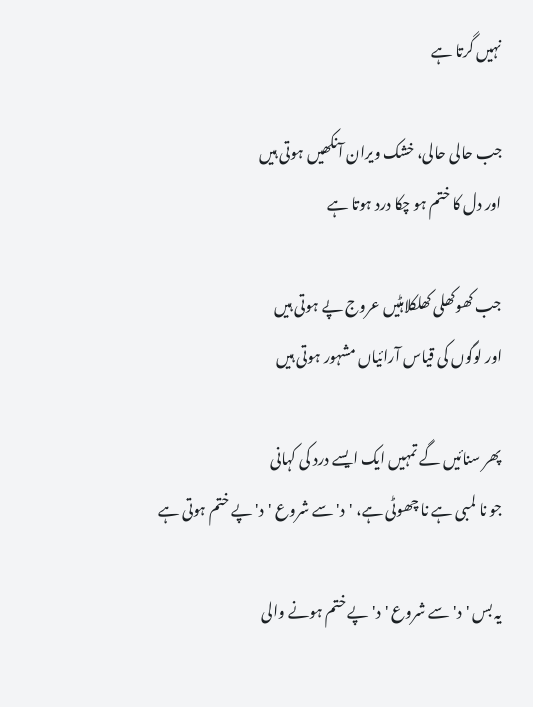نہیں گرتا ہے

جب حالی حالی، خشک ویران آنکھیں ہوتی ہیں
اور دل کا ختم ہو چکا درد ہوتا ہے

جب کھوکھلی کھلکلاہٹیں عروج پے ہوتی ہیں
اور لوگوں کی قیاس آرائیاں مشہور ہوتی ہیں

پھر سنائیں گے تمہیں ایک ایسے درد کی کہانی
جو نا لمبی ہے نا چھوٹی ہے، 'د' سے شروع 'د' پے ختم ہوتی ہے

یہ بس 'د' سے شروع 'د' پے ختم ہونے والی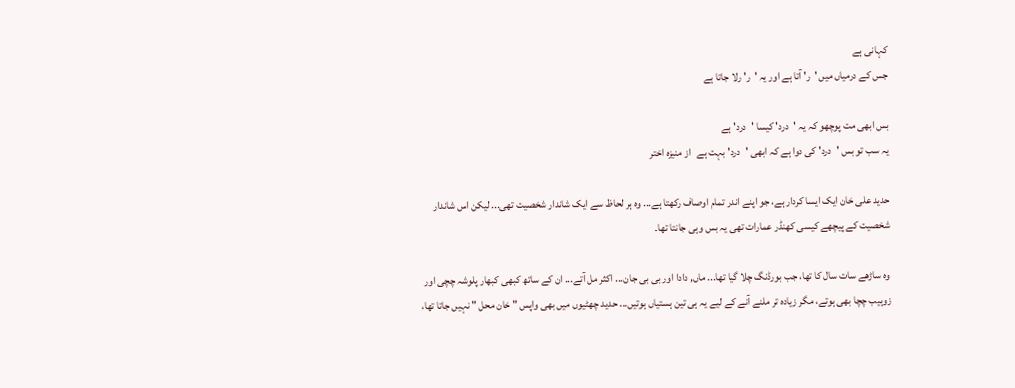کہانی ہے
جس کے درمیاں میں 'ر' آتا ہے اور یہ 'ر' رلا جاتا ہے

بس ابھی مت پوچھو کہ یہ 'درد' کیسا 'درد' ہے
یہ سب تو بس 'درد' کی دوا ہے کہ ابھی 'درد' بہت ہے   از منیزہ اختر

حدید علی خان ایک ایسا کردار ہے، جو اپنے اندر تمام اوصاف رکھتا ہے... وہ ہر لحاظ سے ایک شاندار شخصیت تھی... لیکن اس شاندار شخصیت کے پیچھے کیسی کھنڈر عمارات تھی یہ بس وہی جانتا تھا۔

وہ ساڑھے سات سال کا تھا، جب بورڈنگ چلا گیا تھا... ماں, دادا اور بی بی جان... اکثر مل آتے... ان کے ساتھ کبھی کبھار پلوشہ چچی اور زوہیب چچا بھی ہوتے، مگر زیادہ تر ملنے آنے کے لیے یہ ہی تین ہستیاں ہوتیں... حدید چھٹیوں میں بھی واپس " خان محل " نہیں جاتا تھا،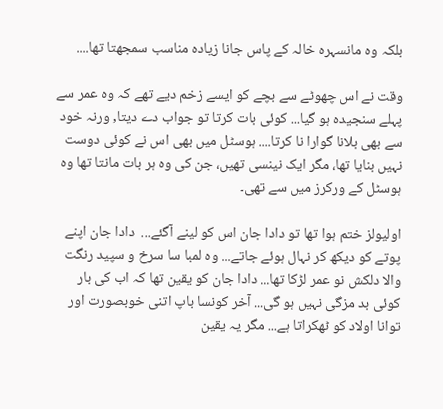بلکہ وہ مانسہرہ خالہ کے پاس جانا زیادہ مناسب سمجھتا تھا....

وقت نے اس چھوٹے سے بچے کو ایسے زخم دیے تھے کہ وہ عمر سے پہلے سنجیدہ ہو گیا... کوئی بات کرتا تو جواب دے دیتا, ورنہ خود سے بھی بلانا گوارا نا کرتا.... ہوسٹل میں بھی اس نے کوئی دوست نہیں بنایا تھا، مگر ایک نینسی تھیں، جن کی وہ ہر بات مانتا تھا وہ ہوسٹل کے ورکرز میں سے تھی۔

اولیولز ختم ہوا تھا تو دادا جان اس کو لینے آگئے...  دادا جان اپنے پوتے کو دیکھ کر نہال ہوئے جاتے... وہ لمبا سا سرخ و سپید رنگت والا دلکش نو عمر لڑکا تھا... دادا جان کو یقین تھا کہ اب کی بار کوئی بد مزگی نہیں ہو گی... آخر کونسا باپ اتنی خوبصورت اور توانا اولاد کو ٹھکراتا ہے... مگر یہ یقین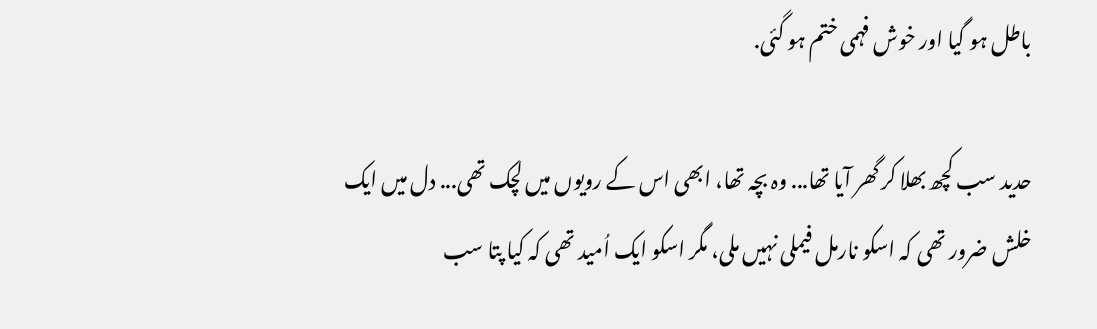باطل ہو گیا اور خوش فہمی ختم ہو گئی.

حدید سب کچھ بھلا کر گھر آیا تھا... وہ بچہ تھا، ابھی اس کے رویوں میں لچک تھی... دل میں ایک خلش ضرور تھی کہ اسکو نارمل فیملی نہیں ملی، مگر اسکو ایک اُمید تھی کہ کیا پتا سب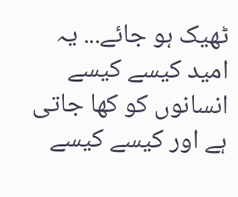ٹھیک ہو جائے... یہ امید کیسے کیسے انسانوں کو کھا جاتی ہے اور کیسے کیسے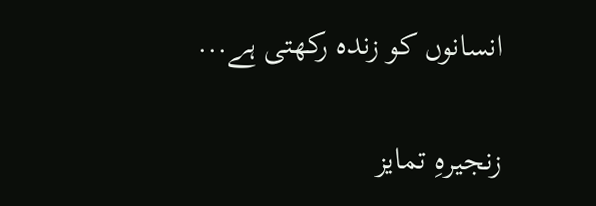انسانوں کو زندہ رکھتی ہے...

زنجیرہِ تمایز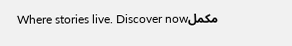مکملWhere stories live. Discover now